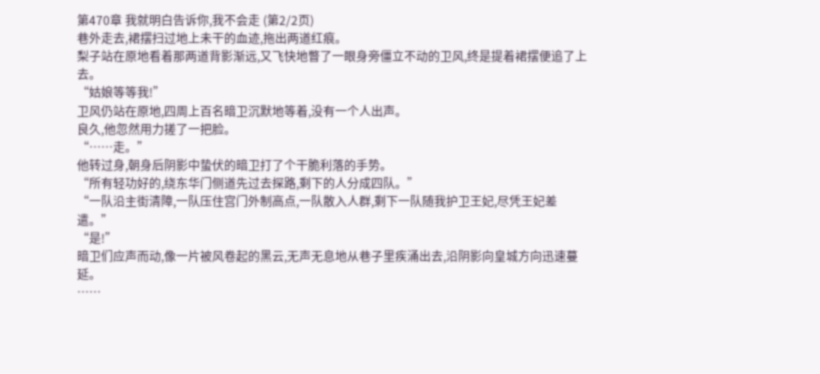第470章 我就明白告诉你,我不会走 (第2/2页)
巷外走去,裙摆扫过地上未干的血迹,拖出两道红痕。
梨子站在原地看着那两道背影渐远,又飞快地瞥了一眼身旁僵立不动的卫风,终是提着裙摆便追了上去。
“姑娘等等我!”
卫风仍站在原地,四周上百名暗卫沉默地等着,没有一个人出声。
良久,他忽然用力搓了一把脸。
“……走。”
他转过身,朝身后阴影中蛰伏的暗卫打了个干脆利落的手势。
“所有轻功好的,绕东华门侧道先过去探路,剩下的人分成四队。”
“一队沿主街清障,一队压住宫门外制高点,一队散入人群,剩下一队随我护卫王妃,尽凭王妃差遣。”
“是!”
暗卫们应声而动,像一片被风卷起的黑云,无声无息地从巷子里疾涌出去,沿阴影向皇城方向迅速蔓延。
……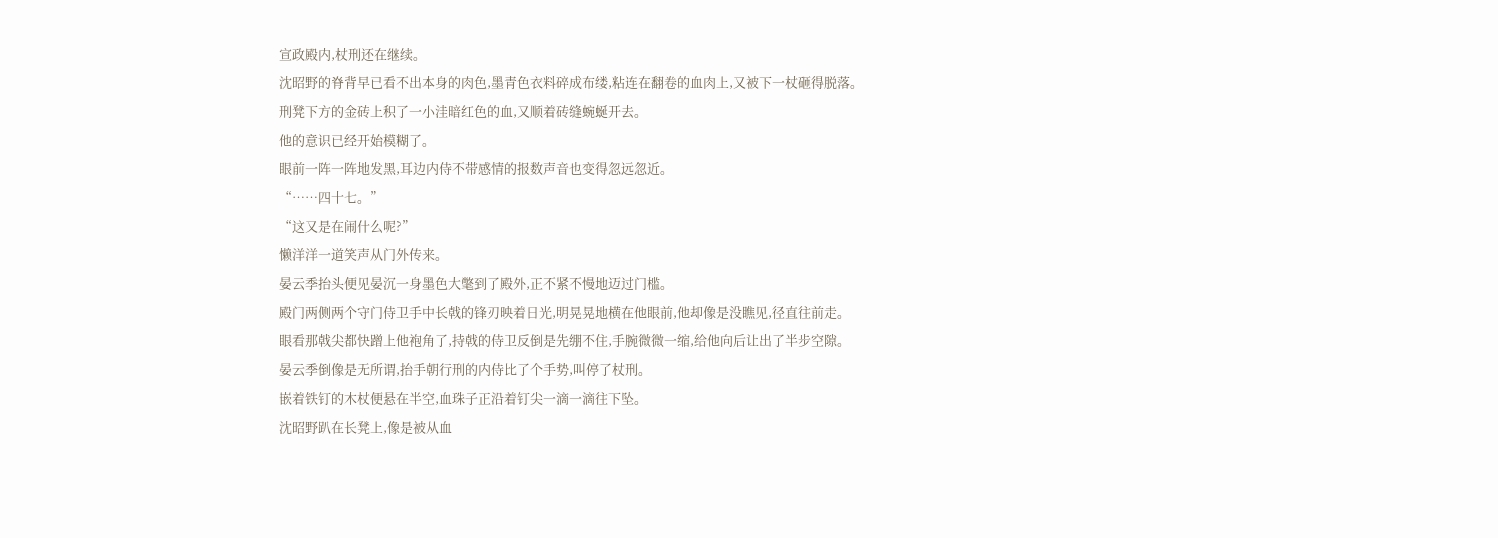宣政殿内,杖刑还在继续。
沈昭野的脊背早已看不出本身的肉色,墨青色衣料碎成布缕,粘连在翻卷的血肉上,又被下一杖砸得脱落。
刑凳下方的金砖上积了一小洼暗红色的血,又顺着砖缝蜿蜒开去。
他的意识已经开始模糊了。
眼前一阵一阵地发黑,耳边内侍不带感情的报数声音也变得忽远忽近。
“……四十七。”
“这又是在闹什么呢?”
懒洋洋一道笑声从门外传来。
晏云季抬头便见晏沉一身墨色大氅到了殿外,正不紧不慢地迈过门槛。
殿门两侧两个守门侍卫手中长戟的锋刃映着日光,明晃晃地横在他眼前,他却像是没瞧见,径直往前走。
眼看那戟尖都快蹭上他袍角了,持戟的侍卫反倒是先绷不住,手腕微微一缩,给他向后让出了半步空隙。
晏云季倒像是无所谓,抬手朝行刑的内侍比了个手势,叫停了杖刑。
嵌着铁钉的木杖便悬在半空,血珠子正沿着钉尖一滴一滴往下坠。
沈昭野趴在长凳上,像是被从血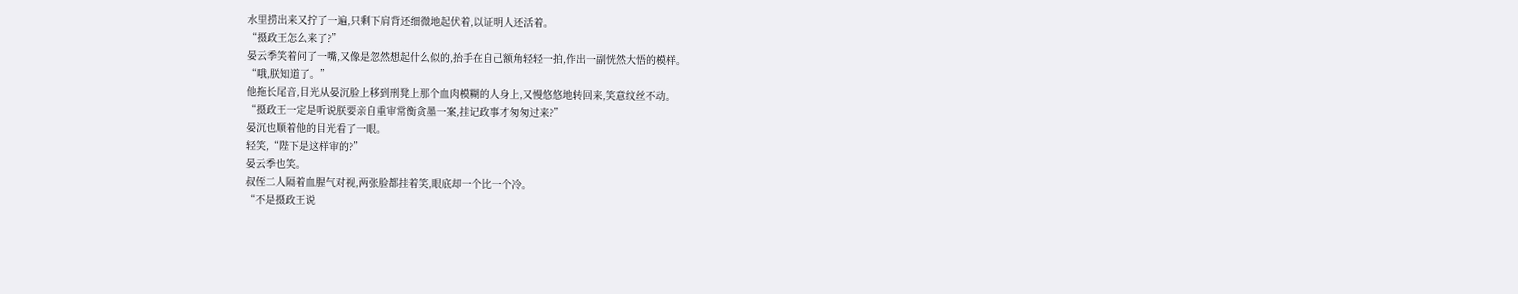水里捞出来又拧了一遍,只剩下肩背还细微地起伏着,以证明人还活着。
“摄政王怎么来了?”
晏云季笑着问了一嘴,又像是忽然想起什么似的,抬手在自己额角轻轻一拍,作出一副恍然大悟的模样。
“哦,朕知道了。”
他拖长尾音,目光从晏沉脸上移到刑凳上那个血肉模糊的人身上,又慢悠悠地转回来,笑意纹丝不动。
“摄政王一定是听说朕要亲自重审常衡贪墨一案,挂记政事才匆匆过来?”
晏沉也顺着他的目光看了一眼。
轻笑,“陛下是这样审的?”
晏云季也笑。
叔侄二人隔着血腥气对视,两张脸都挂着笑,眼底却一个比一个冷。
“不是摄政王说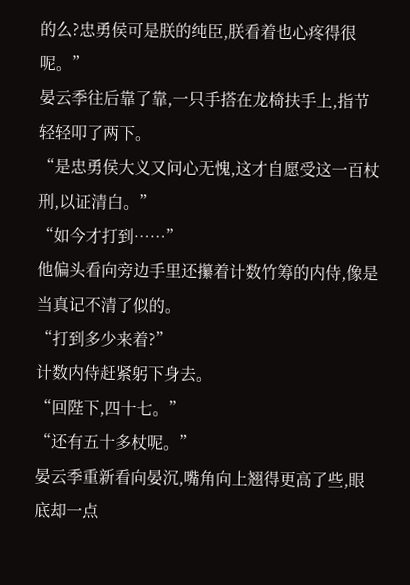的么?忠勇侯可是朕的纯臣,朕看着也心疼得很呢。”
晏云季往后靠了靠,一只手搭在龙椅扶手上,指节轻轻叩了两下。
“是忠勇侯大义又问心无愧,这才自愿受这一百杖刑,以证清白。”
“如今才打到……”
他偏头看向旁边手里还攥着计数竹筹的内侍,像是当真记不清了似的。
“打到多少来着?”
计数内侍赶紧躬下身去。
“回陛下,四十七。”
“还有五十多杖呢。”
晏云季重新看向晏沉,嘴角向上翘得更高了些,眼底却一点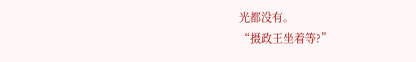光都没有。
“摄政王坐着等?”